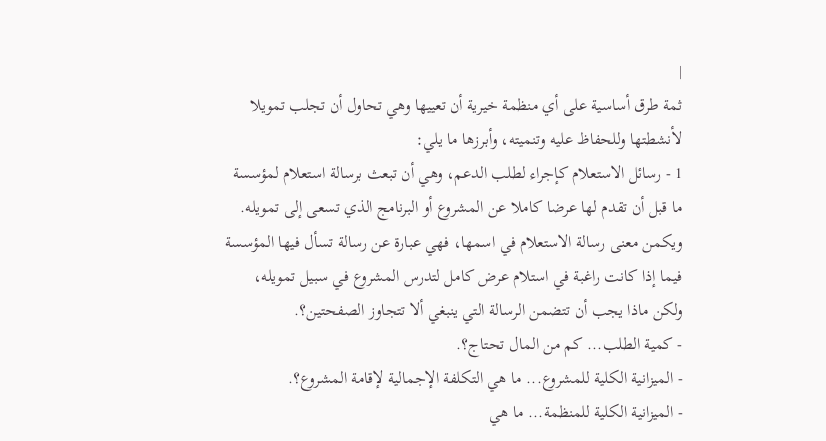|
ثمة طرق أساسية على أي منظمة خيرية أن تعييها وهي تحاول أن تجلب تمويلا لأنشطتها وللحفاظ عليه وتنميته، وأبرزها ما يلي:
1 - رسائل الاستعلام كإجراء لطلب الدعم، وهي أن تبعث برسالة استعلام لمؤسسة ما قبل أن تقدم لها عرضا كاملا عن المشروع أو البرنامج الذي تسعى إلى تمويله. ويكمن معنى رسالة الاستعلام في اسمها، فهي عبارة عن رسالة تسأل فيها المؤسسة فيما إذا كانت راغبة في استلام عرض كامل لتدرس المشروع في سبيل تمويله، ولكن ماذا يجب أن تتضمن الرسالة التي ينبغي ألا تتجاوز الصفحتين؟.
- كمية الطلب... كم من المال تحتاج؟.
- الميزانية الكلية للمشروع... ما هي التكلفة الإجمالية لإقامة المشروع؟.
- الميزانية الكلية للمنظمة... ما هي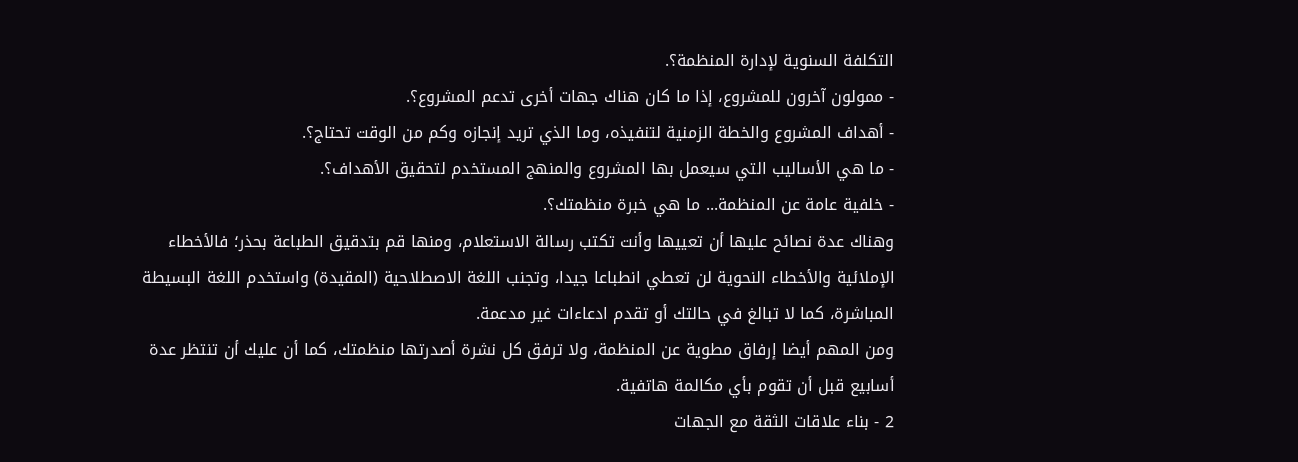التكلفة السنوية لإدارة المنظمة؟.
- ممولون آخرون للمشروع، إذا ما كان هناك جهات أخرى تدعم المشروع؟.
- أهداف المشروع والخطة الزمنية لتنفيذه، وما الذي تريد إنجازه وكم من الوقت تحتاج؟.
- ما هي الأساليب التي سيعمل بها المشروع والمنهج المستخدم لتحقيق الأهداف؟.
- خلفية عامة عن المنظمة... ما هي خبرة منظمتك؟.
وهناك عدة نصائح عليها أن تعييها وأنت تكتب رسالة الاستعلام، ومنها قم بتدقيق الطباعة بحذر؛ فالأخطاء الإملائية والأخطاء النحوية لن تعطي انطباعا جيدا، وتجنب اللغة الاصطلاحية (المقيدة) واستخدم اللغة البسيطة المباشرة، كما لا تبالغ في حالتك أو تقدم ادعاءات غير مدعمة.
ومن المهم أيضا إرفاق مطوية عن المنظمة، ولا ترفق كل نشرة أصدرتها منظمتك، كما أن عليك أن تنتظر عدة أسابيع قبل أن تقوم بأي مكالمة هاتفية.
2 - بناء علاقات الثقة مع الجهات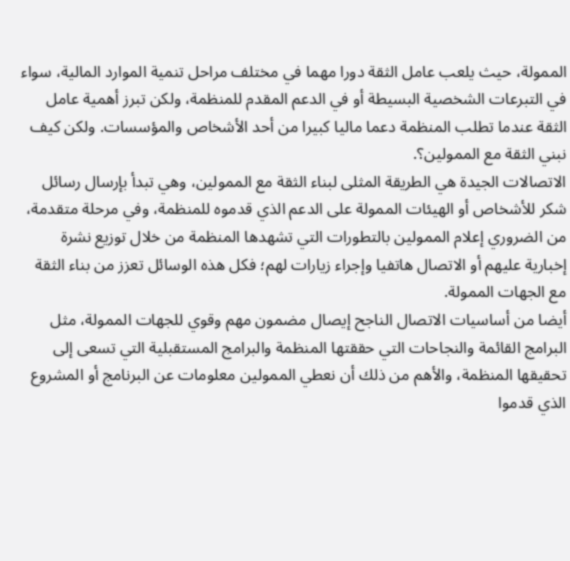الممولة، حيث يلعب عامل الثقة دورا مهما في مختلف مراحل تنمية الموارد المالية، سواء في التبرعات الشخصية البسيطة أو في الدعم المقدم للمنظمة، ولكن تبرز أهمية عامل الثقة عندما تطلب المنظمة دعما ماليا كبيرا من أحد الأشخاص والمؤسسات. ولكن كيف نبني الثقة مع الممولين؟.
الاتصالات الجيدة هي الطريقة المثلى لبناء الثقة مع الممولين، وهي تبدأ بإرسال رسائل شكر للأشخاص أو الهيئات الممولة على الدعم الذي قدموه للمنظمة، وفي مرحلة متقدمة، من الضروري إعلام الممولين بالتطورات التي تشهدها المنظمة من خلال توزيع نشرة إخبارية عليهم أو الاتصال هاتفيا وإجراء زيارات لهم؛ فكل هذه الوسائل تعزز من بناء الثقة مع الجهات الممولة.
أيضا من أساسيات الاتصال الناجح إيصال مضمون مهم وقوي للجهات الممولة، مثل البرامج القائمة والنجاحات التي حققتها المنظمة والبرامج المستقبلية التي تسعى إلى تحقيقها المنظمة، والأهم من ذلك أن نعطي الممولين معلومات عن البرنامج أو المشروع الذي قدموا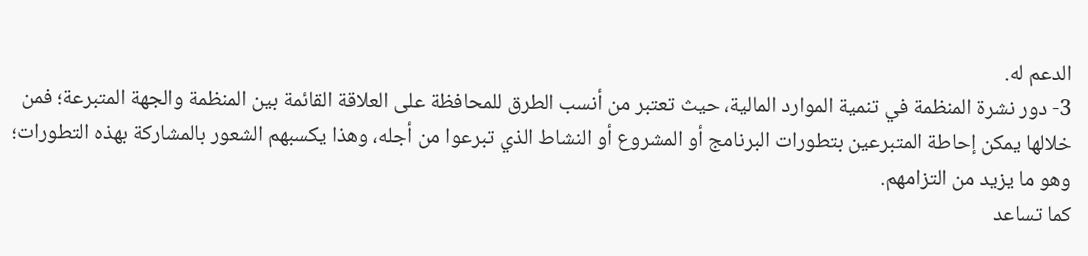الدعم له.
3- دور نشرة المنظمة في تنمية الموارد المالية، حيث تعتبر من أنسب الطرق للمحافظة على العلاقة القائمة بين المنظمة والجهة المتبرعة؛ فمن خلالها يمكن إحاطة المتبرعين بتطورات البرنامج أو المشروع أو النشاط الذي تبرعوا من أجله، وهذا يكسبهم الشعور بالمشاركة بهذه التطورات؛ وهو ما يزيد من التزامهم.
كما تساعد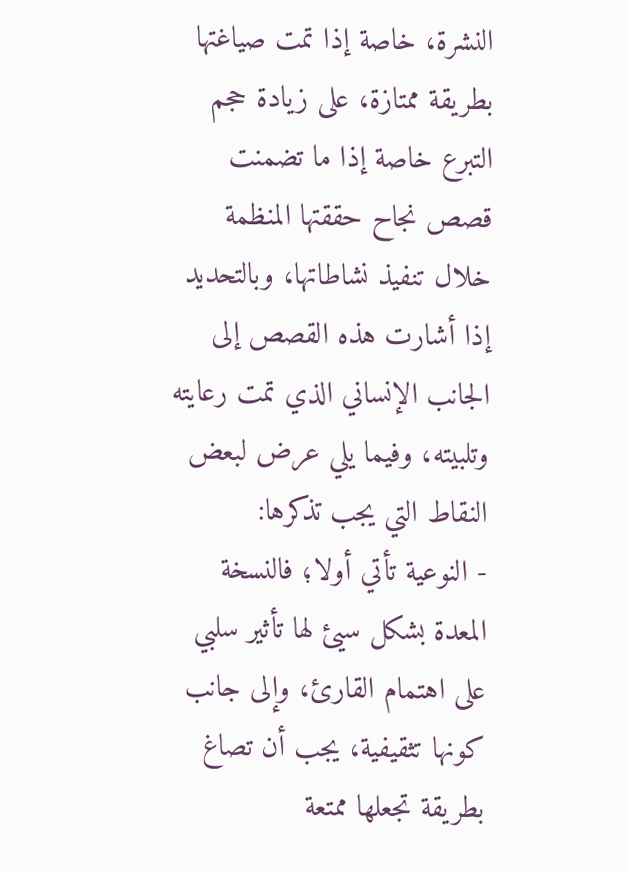النشرة، خاصة إذا تمت صياغتها بطريقة ممتازة، على زيادة حجم التبرع خاصة إذا ما تضمنت قصص نجاح حققتها المنظمة خلال تنفيذ نشاطاتها، وبالتحديد إذا أشارت هذه القصص إلى الجانب الإنساني الذي تمت رعايته وتلبيته، وفيما يلي عرض لبعض النقاط التي يجب تذكرها:
- النوعية تأتي أولا؛ فالنسخة المعدة بشكل سيئ لها تأثير سلبي على اهتمام القارئ، وإلى جانب كونها تثقيفية، يجب أن تصاغ بطريقة تجعلها ممتعة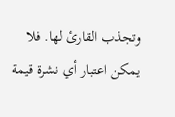وتجذب القارئ لها. فلا يمكن اعتبار أي نشرة قيمة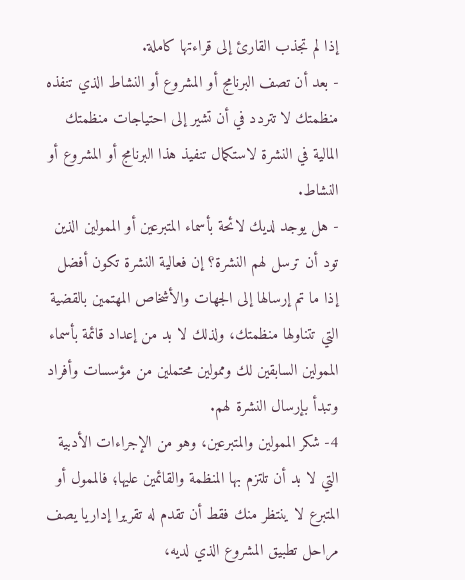إذا لم تجذب القارئ إلى قراءتها كاملة.
- بعد أن تصف البرنامج أو المشروع أو النشاط الذي تنفذه منظمتك لا تتردد في أن تشير إلى احتياجات منظمتك المالية في النشرة لاستكمال تنفيذ هذا البرنامج أو المشروع أو النشاط.
- هل يوجد لديك لائحة بأسماء المتبرعين أو الممولين الذين تود أن ترسل لهم النشرة؟ إن فعالية النشرة تكون أفضل إذا ما تم إرسالها إلى الجهات والأشخاص المهتمين بالقضية التي تتناولها منظمتك، ولذلك لا بد من إعداد قائمة بأسماء الممولين السابقين لك وممولين محتملين من مؤسسات وأفراد وتبدأ بإرسال النشرة لهم.
4- شكر الممولين والمتبرعين، وهو من الإجراءات الأدبية التي لا بد أن تلتزم بها المنظمة والقائمين عليها؛ فالممول أو المتبرع لا ينتظر منك فقط أن تقدم له تقريرا إداريا يصف مراحل تطبيق المشروع الذي لديه،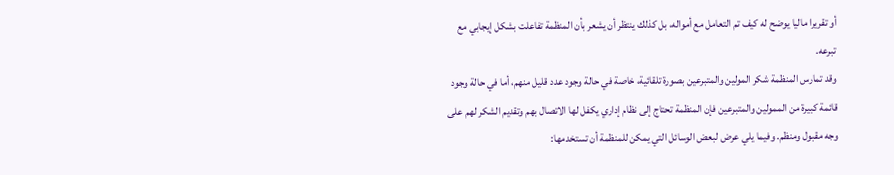أو تقريرا ماليا يوضح له كيف تم التعامل مع أمواله، بل كذلك ينتظر أن يشعر بأن المنظمة تفاعلت بشكل إيجابي مع تبرعه.
وقد تمارس المنظمة شكر المولين والمتبرعين بصورة تلقائية، خاصة في حالة وجود عدد قليل منهم، أما في حالة وجود قائمة كبيرة من الممولين والمتبرعين فإن المنظمة تحتاج إلى نظام إداري يكفل لها الاتصال بهم وتقديم الشكر لهم على وجه مقبول ومنظم. وفيما يلي عرض لبعض الوسائل التي يمكن للمنظمة أن تستخدمها: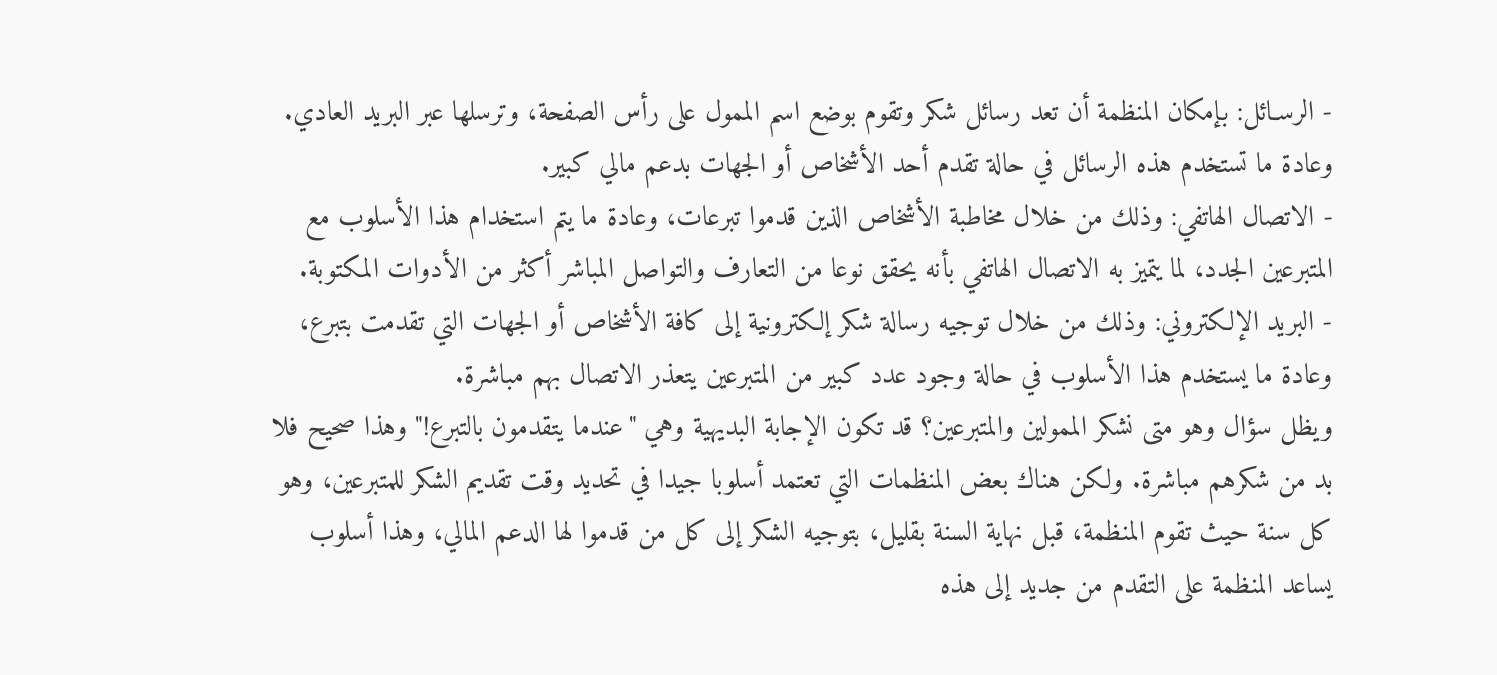- الرسـائل: بإمكان المنظمة أن تعد رسائل شكر وتقوم بوضع اسم الممول على رأس الصفحة، وترسلها عبر البريد العادي. وعادة ما تستخدم هذه الرسائل في حالة تقدم أحد الأشخاص أو الجهات بدعم مالي كبير.
- الاتصال الهاتفي: وذلك من خلال مخاطبة الأشخاص الذين قدموا تبرعات، وعادة ما يتم استخدام هذا الأسلوب مع المتبرعين الجدد، لما يتميز به الاتصال الهاتفي بأنه يحقق نوعا من التعارف والتواصل المباشر أكثر من الأدوات المكتوبة.
- البريد الإلكتروني: وذلك من خلال توجيه رسالة شكر إلكترونية إلى كافة الأشخاص أو الجهات التي تقدمت بتبرع، وعادة ما يستخدم هذا الأسلوب في حالة وجود عدد كبير من المتبرعين يتعذر الاتصال بهم مباشرة.
ويظل سؤال وهو متى نشكر الممولين والمتبرعين؟ قد تكون الإجابة البديهية وهي "عندما يتقدمون بالتبرع!" وهذا صحيح فلا بد من شكرهم مباشرة. ولكن هناك بعض المنظمات التي تعتمد أسلوبا جيدا في تحديد وقت تقديم الشكر للمتبرعين، وهو كل سنة حيث تقوم المنظمة، قبل نهاية السنة بقليل، بتوجيه الشكر إلى كل من قدموا لها الدعم المالي، وهذا أسلوب يساعد المنظمة على التقدم من جديد إلى هذه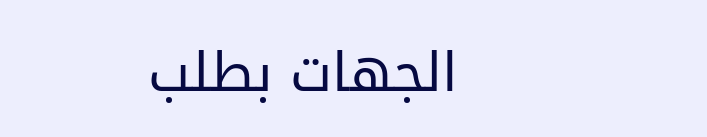الجهات بطلب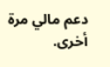دعم مالي مرة أخرى.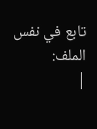تابع في نفس الملف:
|